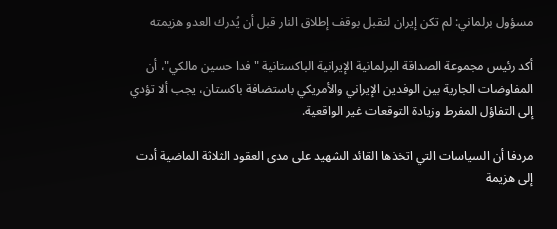مسؤول برلماني: لم تكن إيران لتقبل بوقف إطلاق النار قبل أن يُدرك العدو هزيمته

أكد رئيس مجموعة الصداقة البرلمانية الإيرانية الباكستانية "فدا حسين مالكي"، أن المفاوضات الجارية بين الوفدين الإيراني والأمريكي باستضافة باكستان، يجب ألا تؤدي إلى التفاؤل المفرط وزيادة التوقعات غير الواقعية.

مردفا أن السياسات التي اتخذها القائد الشهيد على مدى العقود الثلاثة الماضية أدت إلى هزيمة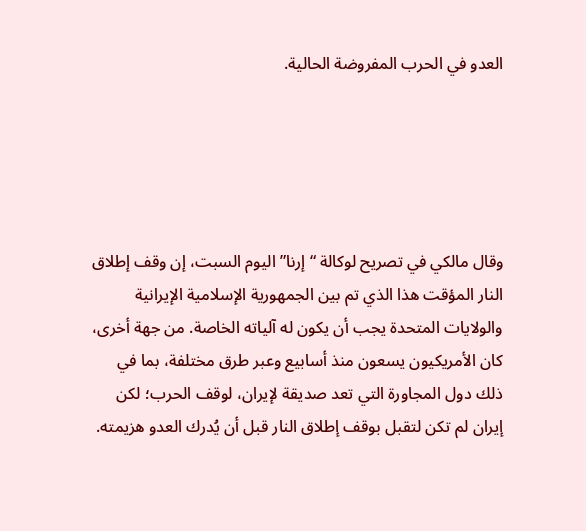العدو في الحرب المفروضة الحالية.





وقال مالكي في تصريح لوكالة “إرنا” اليوم السبت، إن وقف إطلاق النار المؤقت هذا الذي تم بين الجمهورية الإسلامية الإيرانية والولايات المتحدة يجب أن يكون له آلياته الخاصة. من جهة أخرى، كان الأمريكيون يسعون منذ أسابيع وعبر طرق مختلفة، بما في ذلك دول المجاورة التي تعد صديقة لإيران، لوقف الحرب؛ لكن إيران لم تكن لتقبل بوقف إطلاق النار قبل أن يُدرك العدو هزيمته.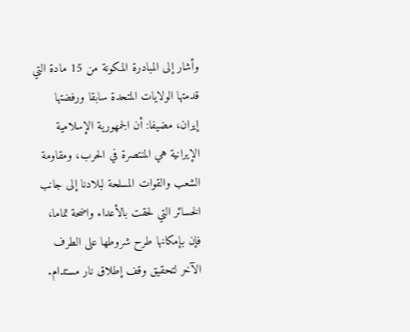وأشار إلى المبادرة المكونة من 15 مادة التي قدمتها الولايات المتحدة سابقا ورفضتها إيران، مضيفا: أن الجمهورية الإسلامية الإيرانية هي المنتصرة في الحرب، ومقاومة الشعب والقوات المسلحة لبلادنا إلى جانب الخسائر التي لحقت بالأعداء واضحة تماما، فإن بإمكانها طرح شروطها على الطرف الآخر لتحقيق وقف إطلاق نار مستدام.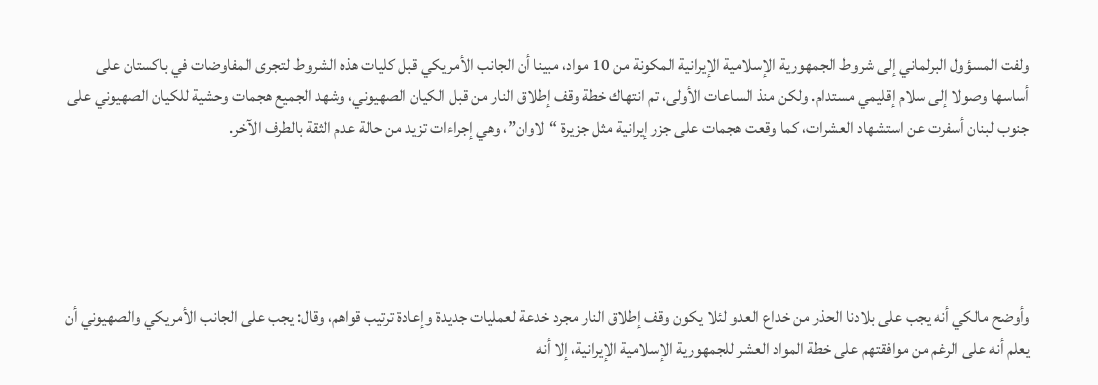ولفت المسؤول البرلماني إلى شروط الجمهورية الإسلامية الإيرانية المكونة من 10 مواد، مبينا أن الجانب الأمريكي قبل كليات هذه الشروط لتجرى المفاوضات في باكستان على أساسها وصولا إلى سلام إقليمي مستدام. ولكن منذ الساعات الأولى، تم انتهاك خطة وقف إطلاق النار من قبل الكيان الصهيوني، وشهد الجميع هجمات وحشية للكيان الصهيوني على جنوب لبنان أسفرت عن استشهاد العشرات، كما وقعت هجمات على جزر إيرانية مثل جزيرة “لاوان”، وهي إجراءات تزيد من حالة عدم الثقة بالطرف الآخر.





وأوضح مالكي أنه يجب على بلادنا الحذر من خداع العدو لئلا يكون وقف إطلاق النار مجرد خدعة لعمليات جديدة وإعادة ترتيب قواهم، وقال: يجب على الجانب الأمريكي والصهيوني أن يعلم أنه على الرغم من موافقتهم على خطة المواد العشر للجمهورية الإسلامية الإيرانية، إلا أنه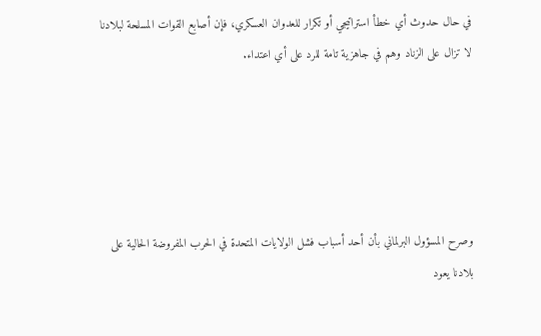في حال حدوث أي خطأ استراتيجي أو تكرار للعدوان العسكري، فإن أصابع القوات المسلحة لبلادنا لا تزال على الزناد وهم في جاهزية تامة للرد على أي اعتداء.





وصرح المسؤول البرلماني بأن أحد أسباب فشل الولايات المتحدة في الحرب المفروضة الحالية على بلادنا يعود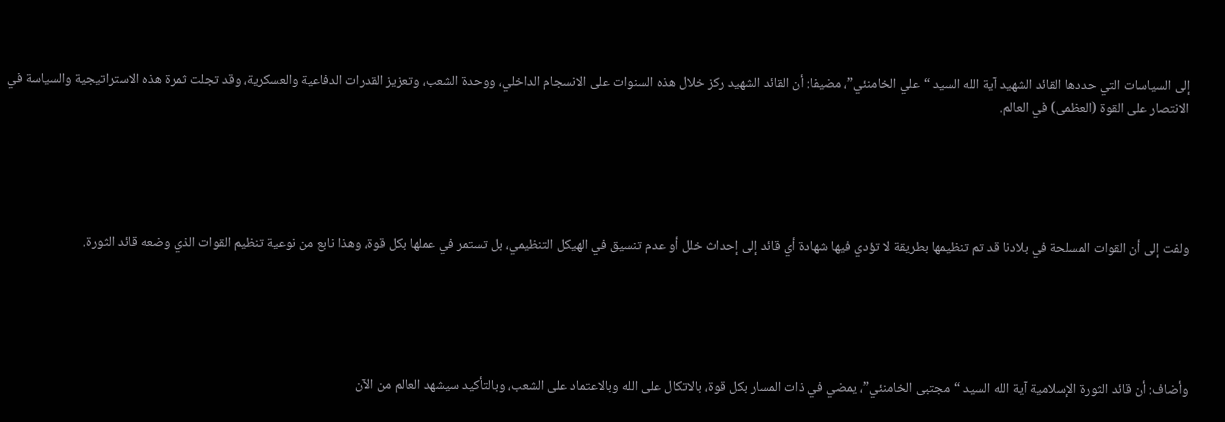إلى السياسات التي حددها القائد الشهيد آية الله السيد “علي الخامنئي”، مضيفا: أن القائد الشهيد ركز خلال هذه السنوات على الانسجام الداخلي، ووحدة الشعب، وتعزيز القدرات الدفاعية والعسكرية، وقد تجلت ثمرة هذه الاستراتيجية والسياسة في الانتصار على القوة (العظمى) في العالم.





ولفت إلى أن القوات المسلحة في بلادنا قد تم تنظيمها بطريقة لا تؤدي فيها شهادة أي قائد إلى إحداث خلل أو عدم تنسيق في الهيكل التنظيمي، بل تستمر في عملها بكل قوة، وهذا نابع من نوعية تنظيم القوات الذي وضعه قائد الثورة.





وأضاف: أن قائد الثورة الإسلامية آية الله السيد “مجتبى الخامنئي”، يمضي في ذات المسار بكل قوة، بالاتكال على الله وبالاعتماد على الشعب، وبالتأكيد سيشهد العالم من الآن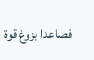فصاعدا بزوغ قوة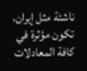ناشئة مثل إيران، تكون مؤثرة في كافة المعادلات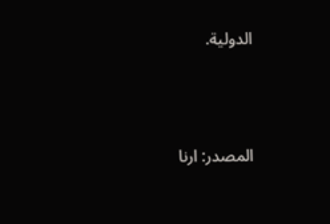الدولية.





المصدر: ارنا